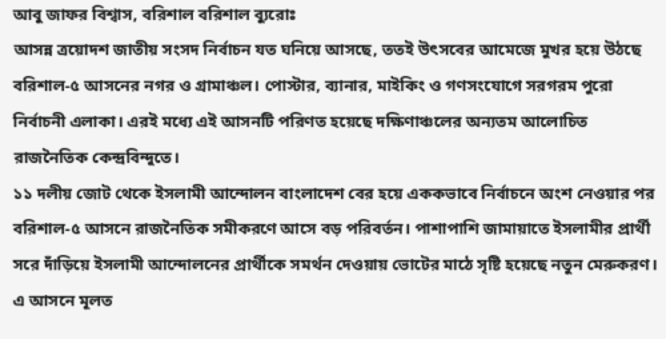আবু জাফর বিশ্বাস, বরিশাল বরিশাল ব্যুরোঃ
আসন্ন ত্রয়োদশ জাতীয় সংসদ নির্বাচন যত ঘনিয়ে আসছে, ততই উৎসবের আমেজে মুখর হয়ে উঠছে বরিশাল-৫ আসনের নগর ও গ্রামাঞ্চল। পোস্টার, ব্যানার, মাইকিং ও গণসংযোগে সরগরম পুরো নির্বাচনী এলাকা। এরই মধ্যে এই আসনটি পরিণত হয়েছে দক্ষিণাঞ্চলের অন্যতম আলোচিত রাজনৈতিক কেন্দ্রবিন্দুতে।
১১ দলীয় জোট থেকে ইসলামী আন্দোলন বাংলাদেশ বের হয়ে এককভাবে নির্বাচনে অংশ নেওয়ার পর বরিশাল-৫ আসনে রাজনৈতিক সমীকরণে আসে বড় পরিবর্তন। পাশাপাশি জামায়াতে ইসলামীর প্রার্থী সরে দাঁড়িয়ে ইসলামী আন্দোলনের প্রার্থীকে সমর্থন দেওয়ায় ভোটের মাঠে সৃষ্টি হয়েছে নতুন মেরুকরণ।
এ আসনে মূলত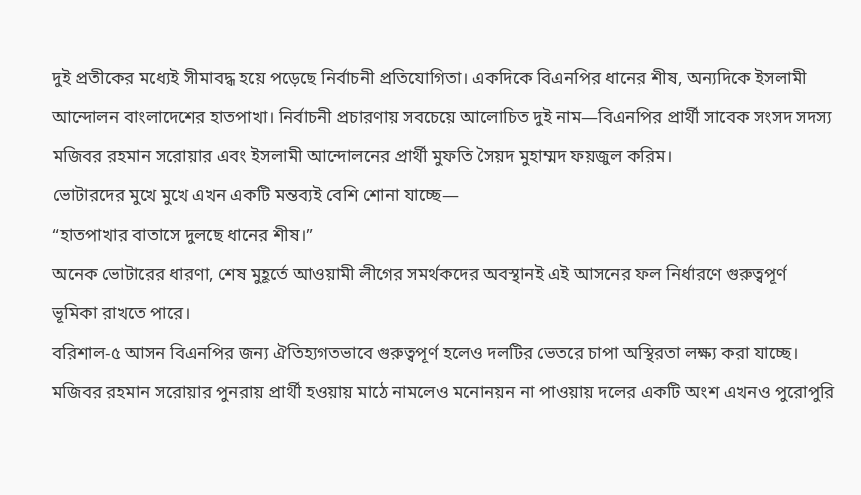দুই প্রতীকের মধ্যেই সীমাবদ্ধ হয়ে পড়েছে নির্বাচনী প্রতিযোগিতা। একদিকে বিএনপির ধানের শীষ, অন্যদিকে ইসলামী আন্দোলন বাংলাদেশের হাতপাখা। নির্বাচনী প্রচারণায় সবচেয়ে আলোচিত দুই নাম—বিএনপির প্রার্থী সাবেক সংসদ সদস্য মজিবর রহমান সরোয়ার এবং ইসলামী আন্দোলনের প্রার্থী মুফতি সৈয়দ মুহাম্মদ ফয়জুল করিম।
ভোটারদের মুখে মুখে এখন একটি মন্তব্যই বেশি শোনা যাচ্ছে—
“হাতপাখার বাতাসে দুলছে ধানের শীষ।”
অনেক ভোটারের ধারণা, শেষ মুহূর্তে আওয়ামী লীগের সমর্থকদের অবস্থানই এই আসনের ফল নির্ধারণে গুরুত্বপূর্ণ ভূমিকা রাখতে পারে।
বরিশাল-৫ আসন বিএনপির জন্য ঐতিহ্যগতভাবে গুরুত্বপূর্ণ হলেও দলটির ভেতরে চাপা অস্থিরতা লক্ষ্য করা যাচ্ছে। মজিবর রহমান সরোয়ার পুনরায় প্রার্থী হওয়ায় মাঠে নামলেও মনোনয়ন না পাওয়ায় দলের একটি অংশ এখনও পুরোপুরি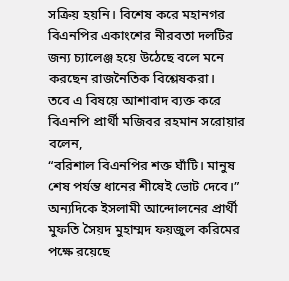সক্রিয় হয়নি। বিশেষ করে মহানগর বিএনপির একাংশের নীরবতা দলটির জন্য চ্যালেঞ্জ হয়ে উঠেছে বলে মনে করছেন রাজনৈতিক বিশ্লেষকরা।
তবে এ বিষয়ে আশাবাদ ব্যক্ত করে বিএনপি প্রার্থী মজিবর রহমান সরোয়ার বলেন,
“বরিশাল বিএনপির শক্ত ঘাঁটি। মানুষ শেষ পর্যন্ত ধানের শীষেই ভোট দেবে।”
অন্যদিকে ইসলামী আন্দোলনের প্রার্থী মুফতি সৈয়দ মুহাম্মদ ফয়জুল করিমের পক্ষে রয়েছে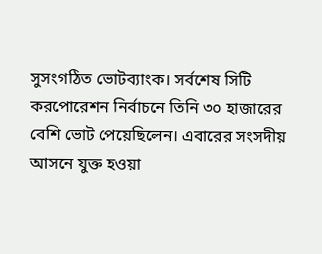সুসংগঠিত ভোটব্যাংক। সর্বশেষ সিটি করপোরেশন নির্বাচনে তিনি ৩০ হাজারের বেশি ভোট পেয়েছিলেন। এবারের সংসদীয় আসনে যুক্ত হওয়া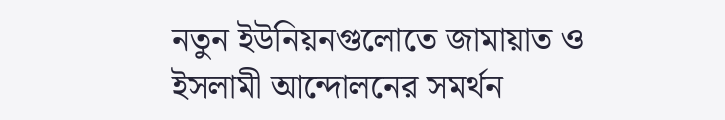নতুন ইউনিয়নগুলোতে জামায়াত ও ইসলামী আন্দোলনের সমর্থন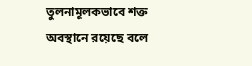তুলনামূলকভাবে শক্ত অবস্থানে রয়েছে বলে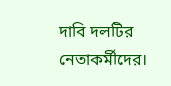দাবি দলটির নেতাকর্মীদের।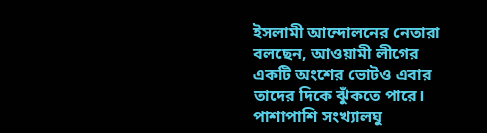ইসলামী আন্দোলনের নেতারা বলছেন, আওয়ামী লীগের একটি অংশের ভোটও এবার তাদের দিকে ঝুঁকতে পারে। পাশাপাশি সংখ্যালঘু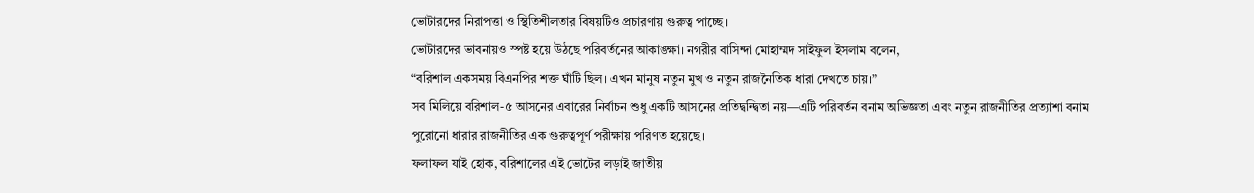ভোটারদের নিরাপত্তা ও স্থিতিশীলতার বিষয়টিও প্রচারণায় গুরুত্ব পাচ্ছে।
ভোটারদের ভাবনায়ও স্পষ্ট হয়ে উঠছে পরিবর্তনের আকাঙ্ক্ষা। নগরীর বাসিন্দা মোহাম্মদ সাইফুল ইসলাম বলেন,
“বরিশাল একসময় বিএনপির শক্ত ঘাঁটি ছিল। এখন মানুষ নতুন মুখ ও নতুন রাজনৈতিক ধারা দেখতে চায়।”
সব মিলিয়ে বরিশাল-৫ আসনের এবারের নির্বাচন শুধু একটি আসনের প্রতিদ্বন্দ্বিতা নয়—এটি পরিবর্তন বনাম অভিজ্ঞতা এবং নতুন রাজনীতির প্রত্যাশা বনাম পুরোনো ধারার রাজনীতির এক গুরুত্বপূর্ণ পরীক্ষায় পরিণত হয়েছে।
ফলাফল যাই হোক, বরিশালের এই ভোটের লড়াই জাতীয়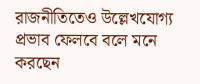রাজনীতিতেও উল্লেখযোগ্য প্রভাব ফেলবে বলে মনে করছেন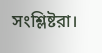সংশ্লিষ্টরা।